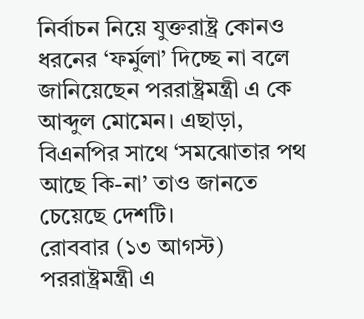নির্বাচন নিয়ে যুক্তরাষ্ট্র কোনও ধরনের ‘ফর্মুলা’ দিচ্ছে না বলে জানিয়েছেন পররাষ্ট্রমন্ত্রী এ কে আব্দুল মোমেন। এছাড়া, বিএনপির সাথে ‘সমঝোতার পথ আছে কি-না’ তাও জানতে চেয়েছে দেশটি।
রোববার (১৩ আগস্ট) পররাষ্ট্রমন্ত্রী এ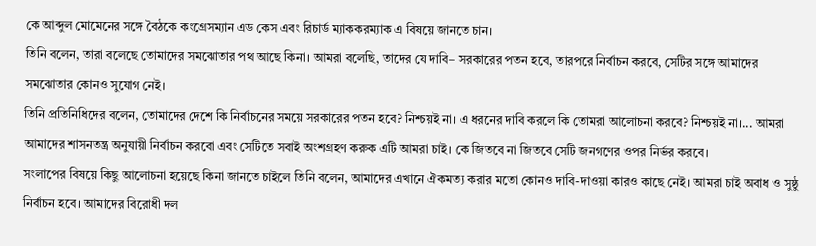কে আব্দুল মোমেনের সঙ্গে বৈঠকে কংগ্রেসম্যান এড কেস এবং রিচার্ড ম্যাককরম্যাক এ বিষয়ে জানতে চান।
তিনি বলেন, তারা বলেছে তোমাদের সমঝোতার পথ আছে কিনা। আমরা বলেছি, তাদের যে দাবি– সরকারের পতন হবে, তারপরে নির্বাচন করবে, সেটির সঙ্গে আমাদের সমঝোতার কোনও সুযোগ নেই।
তিনি প্রতিনিধিদের বলেন, তোমাদের দেশে কি নির্বাচনের সময়ে সরকারের পতন হবে? নিশ্চয়ই না। এ ধরনের দাবি করলে কি তোমরা আলোচনা করবে? নিশ্চয়ই না।... আমরা আমাদের শাসনতন্ত্র অনুযায়ী নির্বাচন করবো এবং সেটিতে সবাই অংশগ্রহণ করুক এটি আমরা চাই। কে জিতবে না জিতবে সেটি জনগণের ওপর নির্ভর করবে।
সংলাপের বিষয়ে কিছু আলোচনা হয়েছে কিনা জানতে চাইলে তিনি বলেন, আমাদের এখানে ঐকমত্য করার মতো কোনও দাবি-দাওয়া কারও কাছে নেই। আমরা চাই অবাধ ও সুষ্ঠু নির্বাচন হবে। আমাদের বিরোধী দল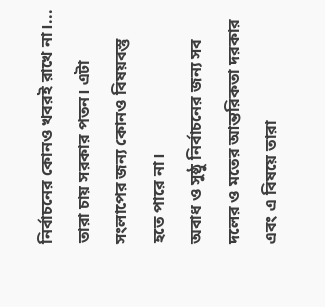নির্বাচনের কোনও খবরই রাখে না।... তারা চায় সরকার পতন। এটা সংলাপের জন্য কোনও বিষয়বস্তু হতে পারে না।
অবাধ ও সুষ্ঠু নির্বাচনের জন্য সব দলের ও মতের আন্তরিকতা দরকার এবং এ বিষয়ে তারা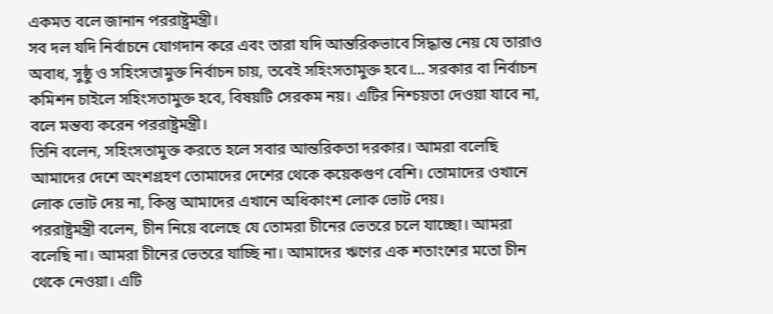একমত বলে জানান পররাষ্ট্রমন্ত্রী।
সব দল যদি নির্বাচনে যোগদান করে এবং তারা যদি আন্তরিকভাবে সিদ্ধান্ত নেয় যে তারাও অবাধ, সুষ্ঠু ও সহিংসতামুক্ত নির্বাচন চায়, তবেই সহিংসতামুক্ত হবে।... সরকার বা নির্বাচন কমিশন চাইলে সহিংসতামুক্ত হবে, বিষয়টি সেরকম নয়। এটির নিশ্চয়তা দেওয়া যাবে না, বলে মন্তব্য করেন পররাষ্ট্রমন্ত্রী।
তিনি বলেন, সহিংসতামুক্ত করতে হলে সবার আন্তরিকতা দরকার। আমরা বলেছি আমাদের দেশে অংশগ্রহণ তোমাদের দেশের থেকে কয়েকগুণ বেশি। তোমাদের ওখানে লোক ভোট দেয় না, কিন্তু আমাদের এখানে অধিকাংশ লোক ভোট দেয়।
পররাষ্ট্রমন্ত্রী বলেন, চীন নিয়ে বলেছে যে তোমরা চীনের ভেতরে চলে যাচ্ছো। আমরা বলেছি না। আমরা চীনের ভেতরে যাচ্ছি না। আমাদের ঋণের এক শতাংশের মতো চীন থেকে নেওয়া। এটি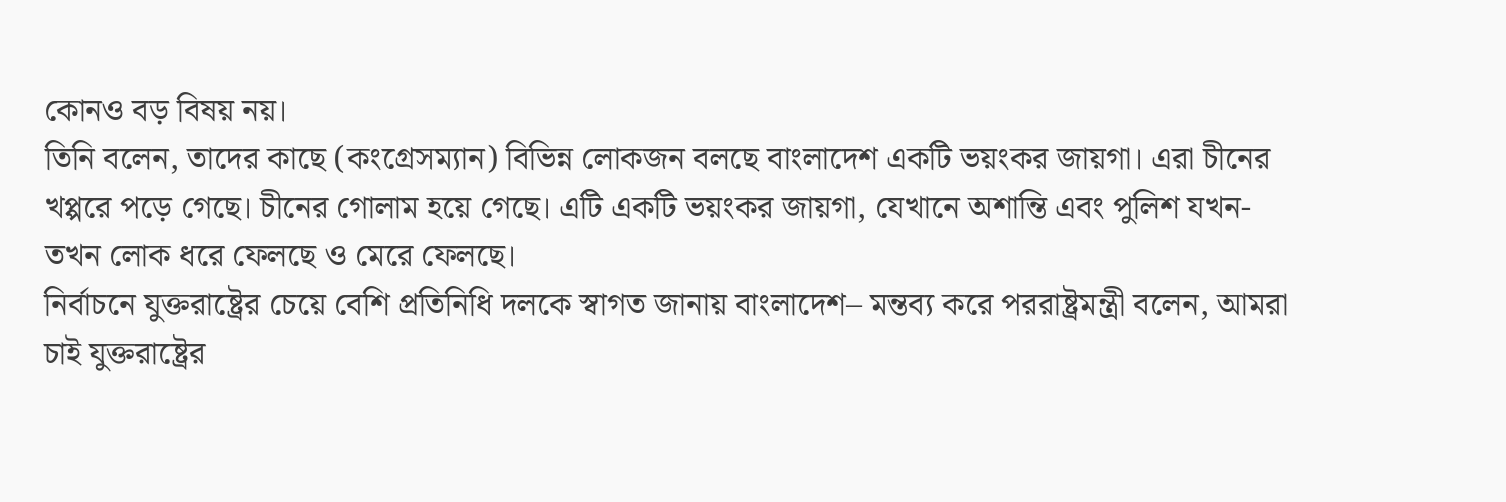কোনও বড় বিষয় নয়।
তিনি বলেন, তাদের কাছে (কংগ্রেসম্যান) বিভিন্ন লোকজন বলছে বাংলাদেশ একটি ভয়ংকর জায়গা। এরা চীনের খপ্পরে পড়ে গেছে। চীনের গোলাম হয়ে গেছে। এটি একটি ভয়ংকর জায়গা, যেখানে অশান্তি এবং পুলিশ যখন-তখন লোক ধরে ফেলছে ও মেরে ফেলছে।
নির্বাচনে যুক্তরাষ্ট্রের চেয়ে বেশি প্রতিনিধি দলকে স্বাগত জানায় বাংলাদেশ– মন্তব্য করে পররাষ্ট্রমন্ত্রী বলেন, আমরা চাই যুক্তরাষ্ট্রের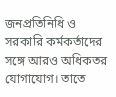জনপ্রতিনিধি ও সরকারি কর্মকর্তাদের সঙ্গে আরও অধিকতর যোগাযোগ। তাতে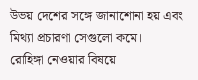উভয় দেশের সঙ্গে জানাশোনা হয় এবং মিথ্যা প্রচারণা সেগুলো কমে।
রোহিঙ্গা নেওয়ার বিষয়ে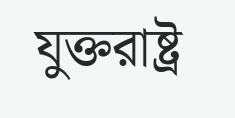যুক্তরাষ্ট্র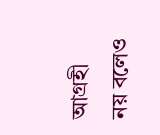আগ্রহী নয় বলেও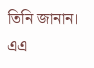তিনি জানান।
এএ